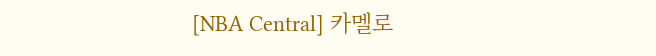[NBA Central] 카멜로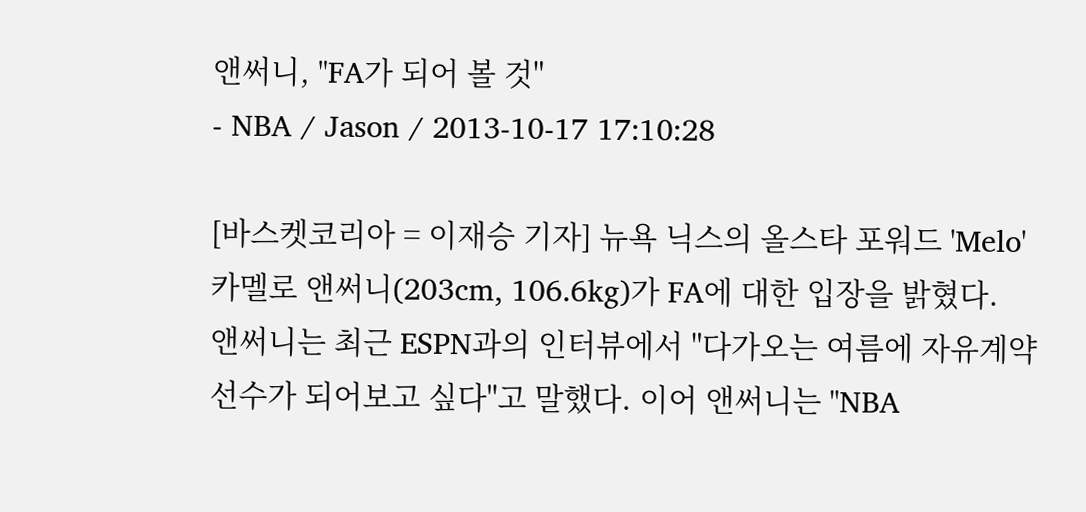앤써니, "FA가 되어 볼 것"
- NBA / Jason / 2013-10-17 17:10:28

[바스켓코리아 = 이재승 기자] 뉴욕 닉스의 올스타 포워드 'Melo' 카멜로 앤써니(203cm, 106.6kg)가 FA에 대한 입장을 밝혔다.
앤써니는 최근 ESPN과의 인터뷰에서 "다가오는 여름에 자유계약선수가 되어보고 싶다"고 말했다. 이어 앤써니는 "NBA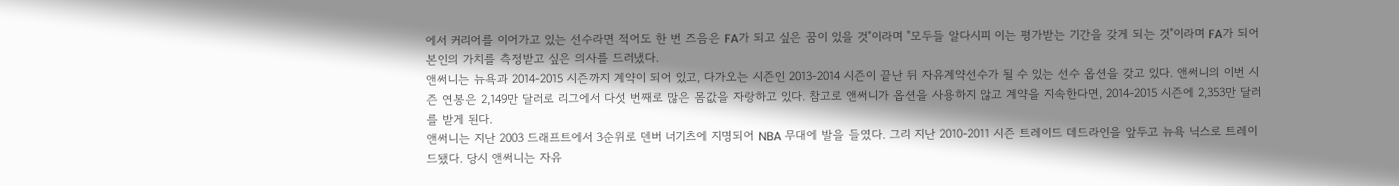에서 커리어를 이어가고 있는 선수라면 적어도 한 번 즈음은 FA가 되고 싶은 꿈이 있을 것"이라며 "모두들 알다시피 이는 평가받는 기간을 갖게 되는 것"이라며 FA가 되어 본인의 가치를 측정받고 싶은 의사를 드러냈다.
앤써니는 뉴욕과 2014-2015 시즌까지 계약이 되어 있고, 다가오는 시즌인 2013-2014 시즌이 끝난 뒤 자유계약선수가 될 수 있는 선수 옵션을 갖고 있다. 앤써니의 이번 시즌 연봉은 2,149만 달러로 리그에서 다섯 번째로 많은 몸값을 자랑하고 있다. 참고로 앤써니가 옵션을 사용하지 않고 계약을 지속한다면, 2014-2015 시즌에 2,353만 달러를 받게 된다.
앤써니는 지난 2003 드래프트에서 3순위로 덴버 너기츠에 지명되어 NBA 무대에 발을 들였다. 그리 지난 2010-2011 시즌 트레이드 데드라인을 앞두고 뉴욕 닉스로 트레이드됐다. 당시 앤써니는 자유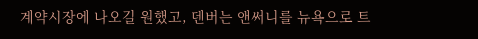계약시장에 나오길 원했고, 덴버는 앤써니를 뉴욕으로 트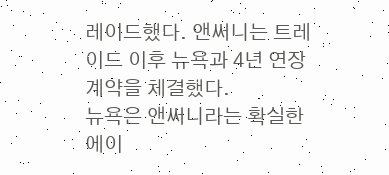레이드했다. 앤써니는 트레이드 이후 뉴욕과 4년 연장계약을 체결했다.
뉴욕은 앤써니라는 확실한 에이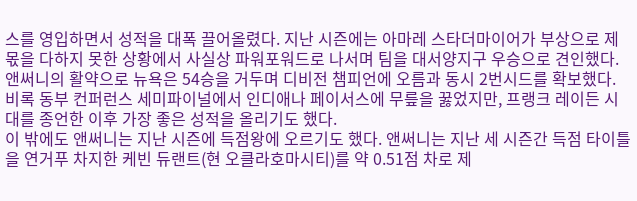스를 영입하면서 성적을 대폭 끌어올렸다. 지난 시즌에는 아마레 스타더마이어가 부상으로 제 몫을 다하지 못한 상황에서 사실상 파워포워드로 나서며 팀을 대서양지구 우승으로 견인했다. 앤써니의 활약으로 뉴욕은 54승을 거두며 디비전 챔피언에 오름과 동시 2번시드를 확보했다. 비록 동부 컨퍼런스 세미파이널에서 인디애나 페이서스에 무릎을 꿇었지만, 프랭크 레이든 시대를 종언한 이후 가장 좋은 성적을 올리기도 했다.
이 밖에도 앤써니는 지난 시즌에 득점왕에 오르기도 했다. 앤써니는 지난 세 시즌간 득점 타이틀을 연거푸 차지한 케빈 듀랜트(현 오클라호마시티)를 약 0.51점 차로 제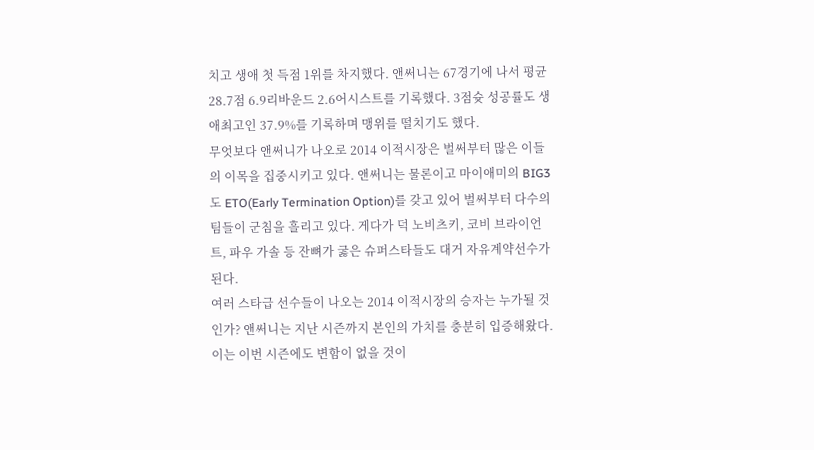치고 생애 첫 득점 1위를 차지했다. 앤써니는 67경기에 나서 평균 28.7점 6.9리바운드 2.6어시스트를 기록했다. 3점슛 성공률도 생애최고인 37.9%를 기록하며 맹위를 떨치기도 했다.
무엇보다 앤써니가 나오로 2014 이적시장은 벌써부터 많은 이들의 이목을 집중시키고 있다. 앤써니는 물론이고 마이애미의 BIG3도 ETO(Early Termination Option)를 갖고 있어 벌써부터 다수의 팀들이 군침을 흘리고 있다. 게다가 덕 노비츠키, 코비 브라이언트, 파우 가솔 등 잔뼈가 굻은 슈퍼스타들도 대거 자유계약선수가 된다.
여러 스타급 선수들이 나오는 2014 이적시장의 승자는 누가될 것인가? 앤써니는 지난 시즌까지 본인의 가치를 충분히 입증해왔다. 이는 이번 시즌에도 변함이 없을 것이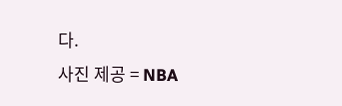다.
사진 제공 = NBA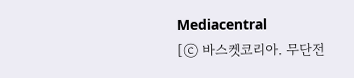Mediacentral
[ⓒ 바스켓코리아. 무단전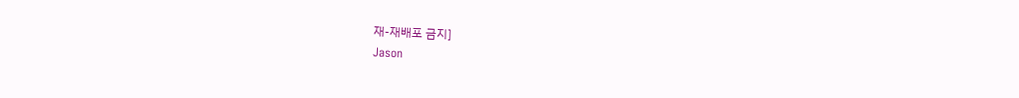재-재배포 금지]
Jason